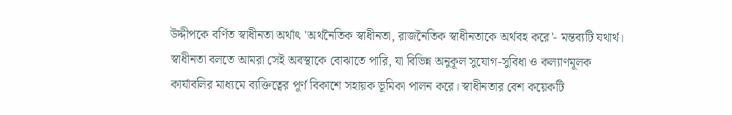উদ্দীপকে বর্ণিত স্বাধীনতা অর্থাৎ 'অর্থনৈতিক স্বাধীনতা, রাজনৈতিক স্বাধীনতাকে অর্থবহ করে'- মন্তব্যটি যথার্থ।
স্বাধীনতা বলতে আমরা সেই অবস্থাকে বোঝাতে পারি, যা বিভিন্ন অনুকূল সুযোগ-সুবিধা ও কল্যাণমূলক কার্যাবলির মাধ্যমে ব্যক্তিত্বের পূর্ণ বিকাশে সহায়ক ভূমিকা পালন করে। স্বাধীনতার বেশ কয়েকটি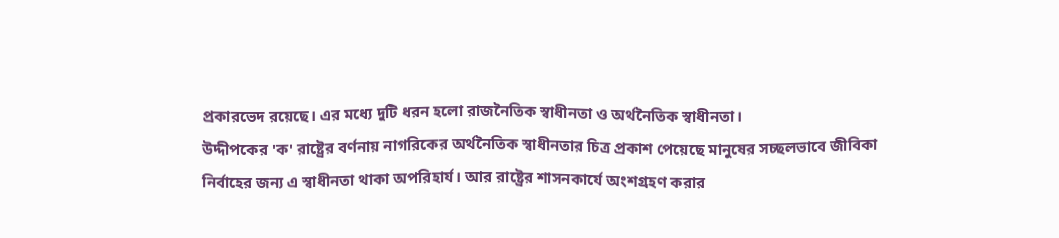প্রকারভেদ রয়েছে। এর মধ্যে দুটি ধরন হলো রাজনৈতিক স্বাধীনতা ও অর্থনৈতিক স্বাধীনতা।
উদ্দীপকের 'ক' রাষ্ট্রের বর্ণনায় নাগরিকের অর্থনৈতিক স্বাধীনতার চিত্র প্রকাশ পেয়েছে মানুষের সচ্ছলভাবে জীবিকা নির্বাহের জন্য এ স্বাধীনতা থাকা অপরিহার্য। আর রাষ্ট্রের শাসনকার্যে অংশগ্রহণ করার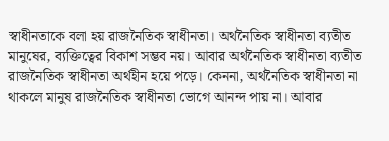স্বাধীনতাকে বলা হয় রাজনৈতিক স্বাধীনতা। অর্থনৈতিক স্বাধীনতা ব্যতীত মানুষের, ব্যক্তিত্বের বিকাশ সম্ভব নয়। আবার অর্থনৈতিক স্বাধীনতা ব্যতীত রাজনৈতিক স্বাধীনতা অর্থহীন হয়ে পড়ে। কেননা, অর্থনৈতিক স্বাধীনতা না থাকলে মানুষ রাজনৈতিক স্বাধীনতা ভোগে আনন্দ পায় না। আবার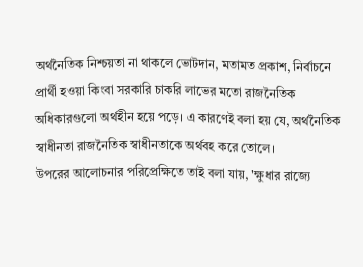অর্থনৈতিক নিশ্চয়তা না থাকলে ভোটদান, মতামত প্রকাশ, নির্বাচনে প্রার্থী হওয়া কিংবা সরকারি চাকরি লাভের মতো রাজনৈতিক অধিকারগুলো অর্থহীন হয়ে পড়ে। এ কারণেই বলা হয় যে, অর্থনৈতিক স্বাধীনতা রাজনৈতিক স্বাধীনতাকে অর্থবহ করে তোলে।
উপরের আলোচনার পরিপ্রেক্ষিতে তাই বলা যায়, 'ক্ষুধার রাজ্যে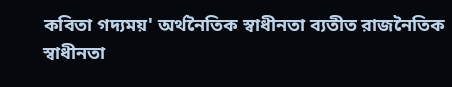কবিতা গদ্যময়' অর্থনৈতিক স্বাধীনতা ব্যতীত রাজনৈতিক স্বাধীনতা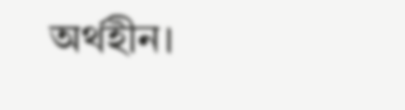অর্থহীন।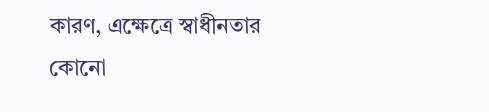কারণ, এক্ষেত্রে স্বাধীনতার কোনো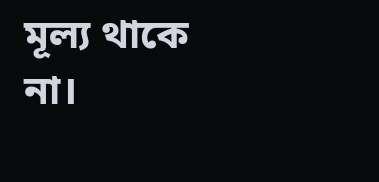মূল্য থাকে না।